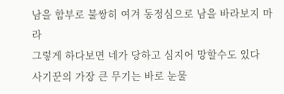남을 함부로 불쌍히 여겨 동정심으로 남을 바라보지 마라
그렇게 하다보면 네가 당하고 심지어 망할수도 있다
사기꾼의 가장 큰 무기는 바로 눈물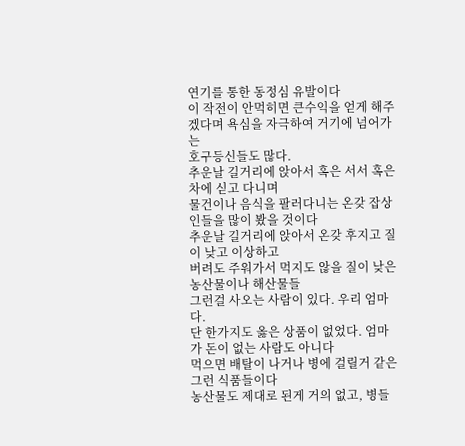연기를 통한 동정심 유발이다
이 작전이 안먹히면 큰수익을 얻게 해주겠다며 욕심을 자극하여 거기에 넘어가는
호구등신들도 많다.
추운날 길거리에 앉아서 혹은 서서 혹은 차에 싣고 다니며
물건이나 음식을 팔러다니는 온갖 잡상인들을 많이 봤을 것이다
추운날 길거리에 앉아서 온갖 후지고 질이 낮고 이상하고
버려도 주워가서 먹지도 않을 질이 낮은 농산물이나 해산물들
그런걸 사오는 사람이 있다. 우리 엄마다.
단 한가지도 옳은 상품이 없었다. 엄마가 돈이 없는 사람도 아니다
먹으면 배탈이 나거나 병에 걸릴거 같은 그런 식품들이다
농산물도 제대로 된게 거의 없고, 병들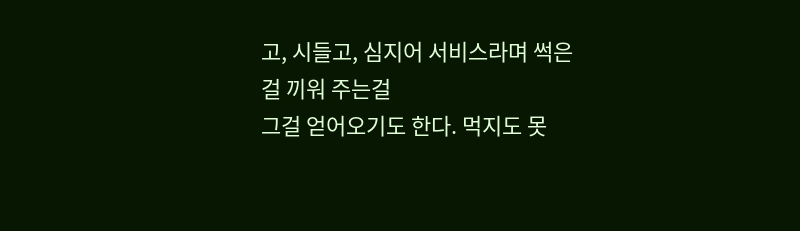고, 시들고, 심지어 서비스라며 썩은걸 끼워 주는걸
그걸 얻어오기도 한다. 먹지도 못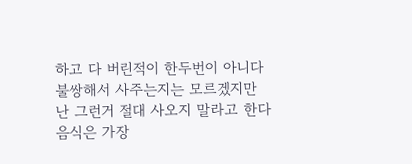하고 다 버린적이 한두번이 아니다
불쌍해서 사주는지는 모르겠지만 난 그런거 절대 사오지 말라고 한다
음식은 가장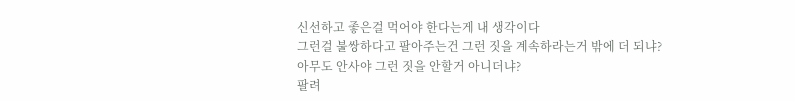신선하고 좋은걸 먹어야 한다는게 내 생각이다
그런걸 불쌍하다고 팔아주는건 그런 짓을 계속하라는거 밖에 더 되냐?
아무도 안사야 그런 짓을 안할거 아니더냐?
팔려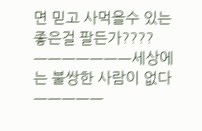면 믿고 사먹을수 있는 좋은걸 팔든가????
ㅡㅡㅡㅡㅡㅡㅡ세상에는 불쌍한 사람이 없다 ㅡㅡㅡㅡㅡ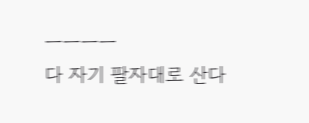ㅡㅡㅡㅡ
다 자기 팔자대로 산다